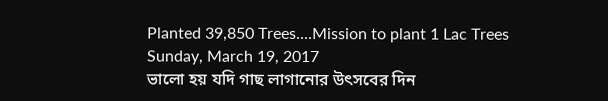Planted 39,850 Trees....Mission to plant 1 Lac Trees
Sunday, March 19, 2017
ভালো হয় যদি গাছ লাগানোর উৎসবের দিন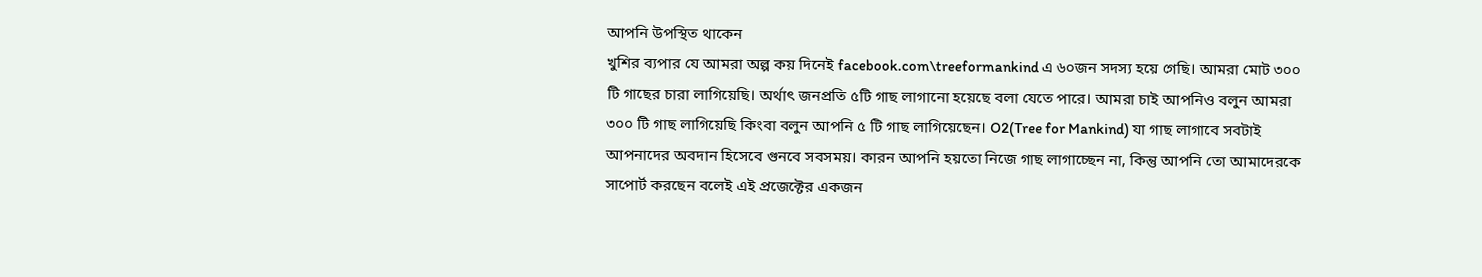আপনি উপস্থিত থাকেন
খুশির ব্যপার যে আমরা অল্প কয় দিনেই facebook.com\treeformankind এ ৬০জন সদস্য হয়ে গেছি। আমরা মোট ৩০০ টি গাছের চারা লাগিয়েছি। অর্থাৎ জনপ্রতি ৫টি গাছ লাগানো হয়েছে বলা যেতে পারে। আমরা চাই আপনিও বলুন আমরা ৩০০ টি গাছ লাগিয়েছি কিংবা বলুন আপনি ৫ টি গাছ লাগিয়েছেন। O2(Tree for Mankind) যা গাছ লাগাবে সবটাই আপনাদের অবদান হিসেবে গুনবে সবসময়। কারন আপনি হয়তো নিজে গাছ লাগাচ্ছেন না, কিন্তু আপনি তো আমাদেরকে সাপোর্ট করছেন বলেই এই প্রজেক্টের একজন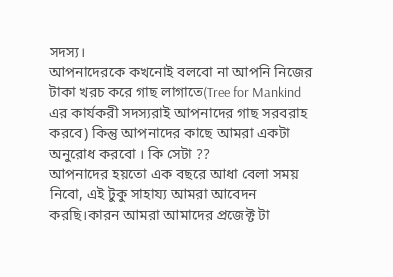সদস্য।
আপনাদেরকে কখনোই বলবো না আপনি নিজের টাকা খরচ করে গাছ লাগাতে(Tree for Mankind এর কার্যকরী সদস্যরাই আপনাদের গাছ সরবরাহ করবে) কিন্তু আপনাদের কাছে আমরা একটা অনুরোধ করবো । কি সেটা ??
আপনাদের হয়তো এক বছরে আধা বেলা সময় নিবো, এই টুকু সাহায্য আমরা আবেদন করছি।কারন আমরা আমাদের প্রজেক্ট টা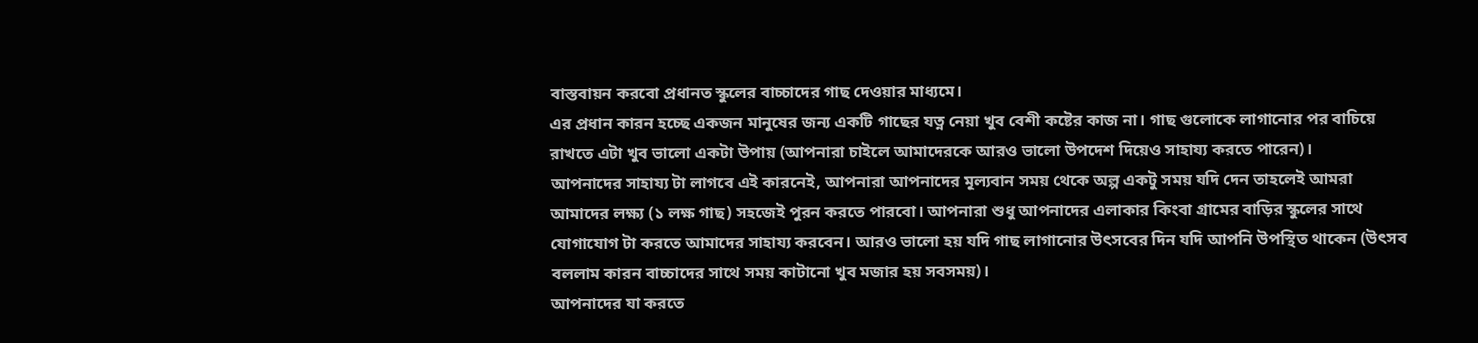বাস্তবায়ন করবো প্রধানত স্কুলের বাচ্চাদের গাছ দেওয়ার মাধ্যমে।
এর প্রধান কারন হচ্ছে একজন মানুষের জন্য একটি গাছের যত্ন নেয়া খুব বেশী কষ্টের কাজ না। গাছ গুলোকে লাগানোর পর বাচিয়ে রাখতে এটা খুব ভালো একটা উপায় (আপনারা চাইলে আমাদেরকে আরও ভালো উপদেশ দিয়েও সাহায্য করতে পারেন)।
আপনাদের সাহায্য টা লাগবে এই কারনেই, আপনারা আপনাদের মূল্যবান সময় থেকে অল্প একটু সময় যদি দেন তাহলেই আমরা আমাদের লক্ষ্য (১ লক্ষ গাছ) সহজেই পুরন করতে পারবো। আপনারা শুধু আপনাদের এলাকার কিংবা গ্রামের বাড়ির স্কুলের সাথে যোগাযোগ টা করতে আমাদের সাহায্য করবেন। আরও ভালো হয় যদি গাছ লাগানোর উৎসবের দিন যদি আপনি উপস্থিত থাকেন (উৎসব বললাম কারন বাচ্চাদের সাথে সময় কাটানো খুব মজার হয় সবসময়)।
আপনাদের যা করতে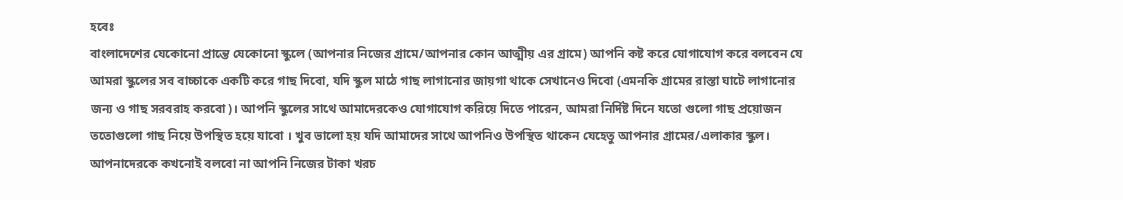হবেঃ
বাংলাদেশের যেকোনো প্রান্তে যেকোনো স্কুলে (আপনার নিজের গ্রামে/আপনার কোন আত্মীয় এর গ্রামে) আপনি কষ্ট করে যোগাযোগ করে বলবেন যে আমরা স্কুলের সব বাচ্চাকে একটি করে গাছ দিবো, যদি স্কুল মাঠে গাছ লাগানোর জায়গা থাকে সেখানেও দিবো (এমনকি গ্রামের রাস্তা ঘাটে লাগানোর জন্য ও গাছ সরবরাহ করবো)। আপনি স্কুলের সাথে আমাদেরকেও যোগাযোগ করিয়ে দিতে পারেন, আমরা নির্দিষ্ট দিনে যতো গুলো গাছ প্রয়োজন ততোগুলো গাছ নিয়ে উপস্থিত হয়ে যাবো । খুব ভালো হয় যদি আমাদের সাথে আপনিও উপস্থিত থাকেন যেহেতু আপনার গ্রামের/এলাকার স্কুল।
আপনাদেরকে কখনোই বলবো না আপনি নিজের টাকা খরচ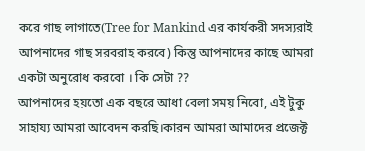করে গাছ লাগাতে(Tree for Mankind এর কার্যকরী সদস্যরাই আপনাদের গাছ সরবরাহ করবে) কিন্তু আপনাদের কাছে আমরা একটা অনুরোধ করবো । কি সেটা ??
আপনাদের হয়তো এক বছরে আধা বেলা সময় নিবো, এই টুকু সাহায্য আমরা আবেদন করছি।কারন আমরা আমাদের প্রজেক্ট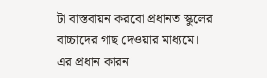টা বাস্তবায়ন করবো প্রধানত স্কুলের বাচ্চাদের গাছ দেওয়ার মাধ্যমে।
এর প্রধান কারন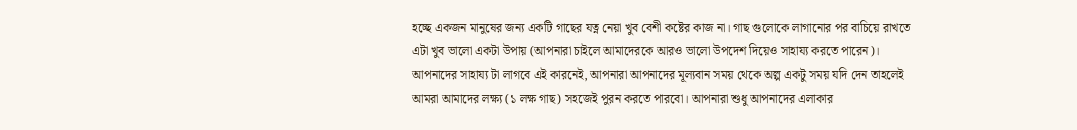হচ্ছে একজন মানুষের জন্য একটি গাছের যত্ন নেয়া খুব বেশী কষ্টের কাজ না। গাছ গুলোকে লাগানোর পর বাচিয়ে রাখতে এটা খুব ভালো একটা উপায় (আপনারা চাইলে আমাদেরকে আরও ভালো উপদেশ দিয়েও সাহায্য করতে পারেন)।
আপনাদের সাহায্য টা লাগবে এই কারনেই, আপনারা আপনাদের মূল্যবান সময় থেকে অল্প একটু সময় যদি দেন তাহলেই আমরা আমাদের লক্ষ্য (১ লক্ষ গাছ) সহজেই পুরন করতে পারবো। আপনারা শুধু আপনাদের এলাকার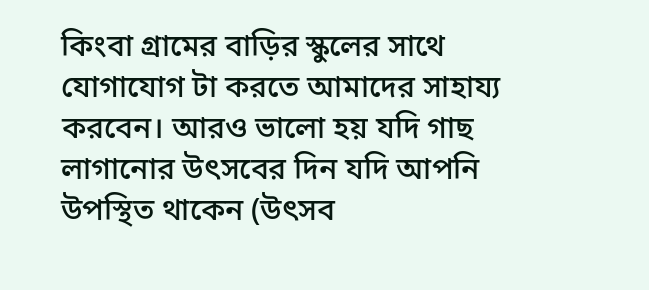কিংবা গ্রামের বাড়ির স্কুলের সাথে যোগাযোগ টা করতে আমাদের সাহায্য করবেন। আরও ভালো হয় যদি গাছ লাগানোর উৎসবের দিন যদি আপনি উপস্থিত থাকেন (উৎসব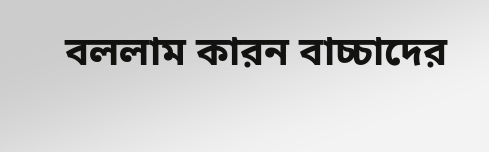বললাম কারন বাচ্চাদের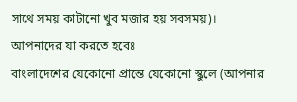সাথে সময় কাটানো খুব মজার হয় সবসময়)।
আপনাদের যা করতে হবেঃ
বাংলাদেশের যেকোনো প্রান্তে যেকোনো স্কুলে (আপনার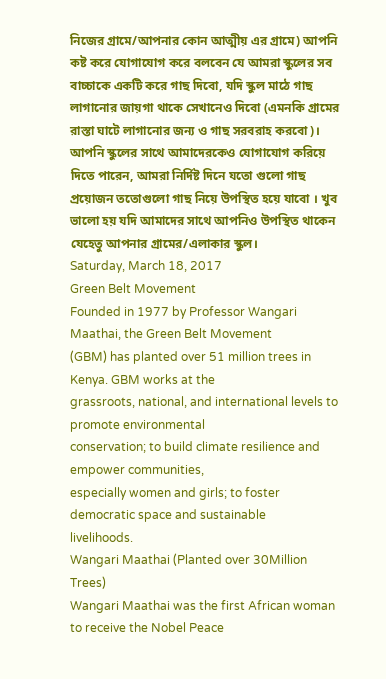নিজের গ্রামে/আপনার কোন আত্মীয় এর গ্রামে) আপনি কষ্ট করে যোগাযোগ করে বলবেন যে আমরা স্কুলের সব বাচ্চাকে একটি করে গাছ দিবো, যদি স্কুল মাঠে গাছ লাগানোর জায়গা থাকে সেখানেও দিবো (এমনকি গ্রামের রাস্তা ঘাটে লাগানোর জন্য ও গাছ সরবরাহ করবো)। আপনি স্কুলের সাথে আমাদেরকেও যোগাযোগ করিয়ে দিতে পারেন, আমরা নির্দিষ্ট দিনে যতো গুলো গাছ প্রয়োজন ততোগুলো গাছ নিয়ে উপস্থিত হয়ে যাবো । খুব ভালো হয় যদি আমাদের সাথে আপনিও উপস্থিত থাকেন যেহেতু আপনার গ্রামের/এলাকার স্কুল।
Saturday, March 18, 2017
Green Belt Movement
Founded in 1977 by Professor Wangari Maathai, the Green Belt Movement
(GBM) has planted over 51 million trees in Kenya. GBM works at the
grassroots, national, and international levels to promote environmental
conservation; to build climate resilience and empower communities,
especially women and girls; to foster democratic space and sustainable
livelihoods.
Wangari Maathai (Planted over 30Million Trees)
Wangari Maathai was the first African woman to receive the Nobel Peace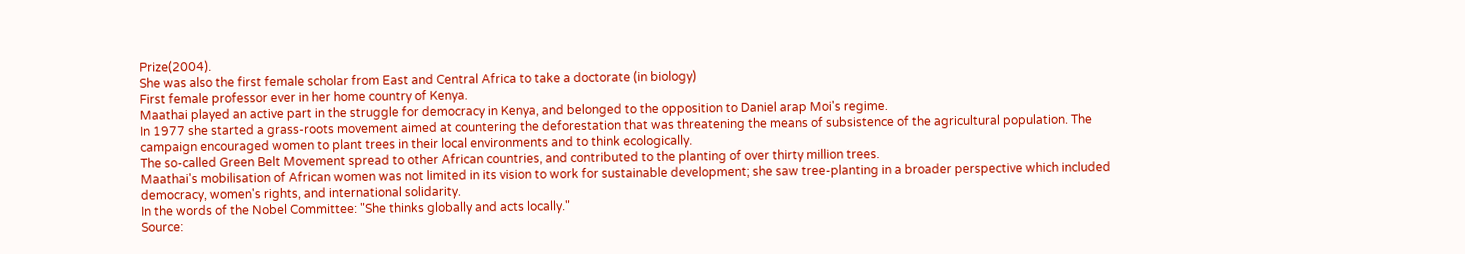Prize(2004).
She was also the first female scholar from East and Central Africa to take a doctorate (in biology)
First female professor ever in her home country of Kenya.
Maathai played an active part in the struggle for democracy in Kenya, and belonged to the opposition to Daniel arap Moi's regime.
In 1977 she started a grass-roots movement aimed at countering the deforestation that was threatening the means of subsistence of the agricultural population. The campaign encouraged women to plant trees in their local environments and to think ecologically.
The so-called Green Belt Movement spread to other African countries, and contributed to the planting of over thirty million trees.
Maathai's mobilisation of African women was not limited in its vision to work for sustainable development; she saw tree-planting in a broader perspective which included democracy, women's rights, and international solidarity.
In the words of the Nobel Committee: "She thinks globally and acts locally."
Source: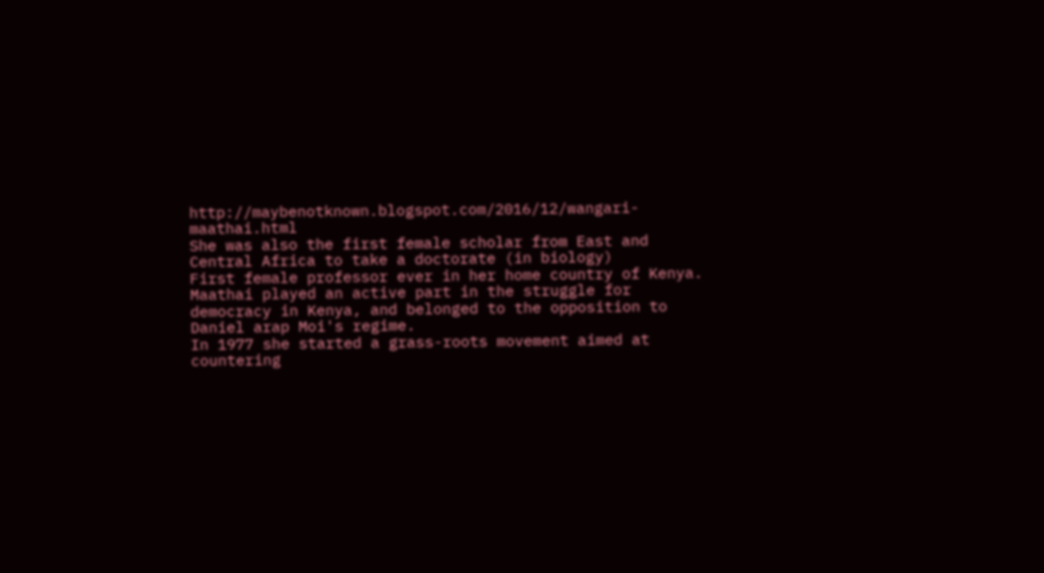http://maybenotknown.blogspot.com/2016/12/wangari-maathai.html
She was also the first female scholar from East and Central Africa to take a doctorate (in biology)
First female professor ever in her home country of Kenya.
Maathai played an active part in the struggle for democracy in Kenya, and belonged to the opposition to Daniel arap Moi's regime.
In 1977 she started a grass-roots movement aimed at countering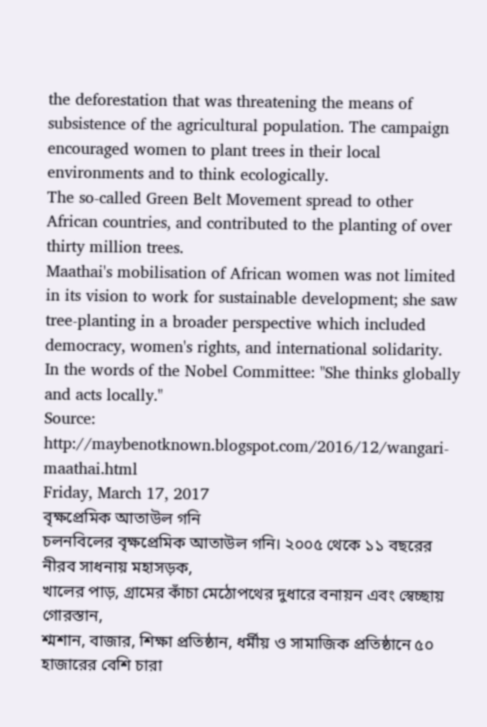the deforestation that was threatening the means of subsistence of the agricultural population. The campaign encouraged women to plant trees in their local environments and to think ecologically.
The so-called Green Belt Movement spread to other African countries, and contributed to the planting of over thirty million trees.
Maathai's mobilisation of African women was not limited in its vision to work for sustainable development; she saw tree-planting in a broader perspective which included democracy, women's rights, and international solidarity.
In the words of the Nobel Committee: "She thinks globally and acts locally."
Source: http://maybenotknown.blogspot.com/2016/12/wangari-maathai.html
Friday, March 17, 2017
বৃক্ষপ্রেমিক আতাউল গনি
চলনবিলের বৃক্ষপ্রেমিক আতাউল গনি। ২০০৫ থেকে ১১ বছরের নীরব সাধনায় মহাসড়ক,
খালের পাড়, গ্রামের কাঁচা মেঠোপথের দুধারে বনায়ন এবং স্বেচ্ছায় গোরস্তান,
শ্মশান, বাজার, শিক্ষা প্রতিষ্ঠান, ধর্মীয় ও সামাজিক প্রতিষ্ঠানে ৫০
হাজারের বেশি চারা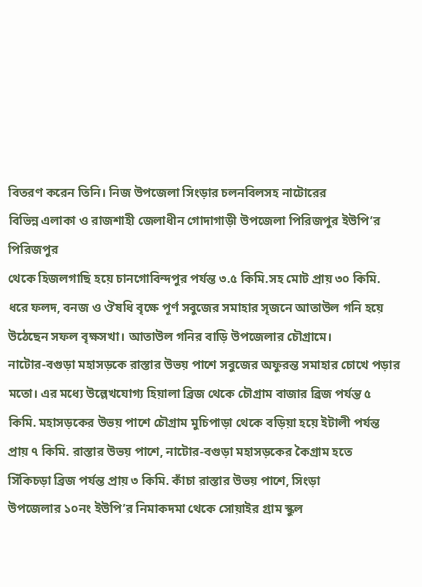বিতরণ করেন তিনি। নিজ উপজেলা সিংড়ার চলনবিলসহ নাটোরের
বিভিন্ন এলাকা ও রাজশাহী জেলাধীন গোদাগাড়ী উপজেলা পিরিজপুর ইউপি’র পিরিজপুর
থেকে হিজলগাছি হয়ে চানগোবিন্দপুর পর্যন্ত ৩.৫ কিমি.সহ মোট প্রায় ৩০ কিমি.
ধরে ফলদ, বনজ ও ঔষধি বৃক্ষে পূর্ণ সবুজের সমাহার সৃজনে আতাউল গনি হয়ে
উঠেছেন সফল বৃক্ষসখা। আতাউল গনির বাড়ি উপজেলার চৌগ্রামে।
নাটোর-বগুড়া মহাসড়কে রাস্তার উভয় পাশে সবুজের অফুরন্ত সমাহার চোখে পড়ার
মতো। এর মধ্যে উল্লেখযোগ্য হিয়ালা ব্রিজ থেকে চৌগ্রাম বাজার ব্রিজ পর্যন্ত ৫
কিমি. মহাসড়কের উভয় পাশে চৌগ্রাম মুচিপাড়া থেকে বড়িয়া হয়ে ইটালী পর্যন্ত
প্রায় ৭ কিমি. রাস্তার উভয় পাশে, নাটোর-বগুড়া মহাসড়কের কৈগ্রাম হতে
সিঁকিচড়া ব্রিজ পর্যন্ত প্রায় ৩ কিমি. কাঁচা রাস্তার উভয় পাশে, সিংড়া
উপজেলার ১০নং ইউপি’র নিমাকদমা থেকে সোয়াইর গ্রাম স্কুল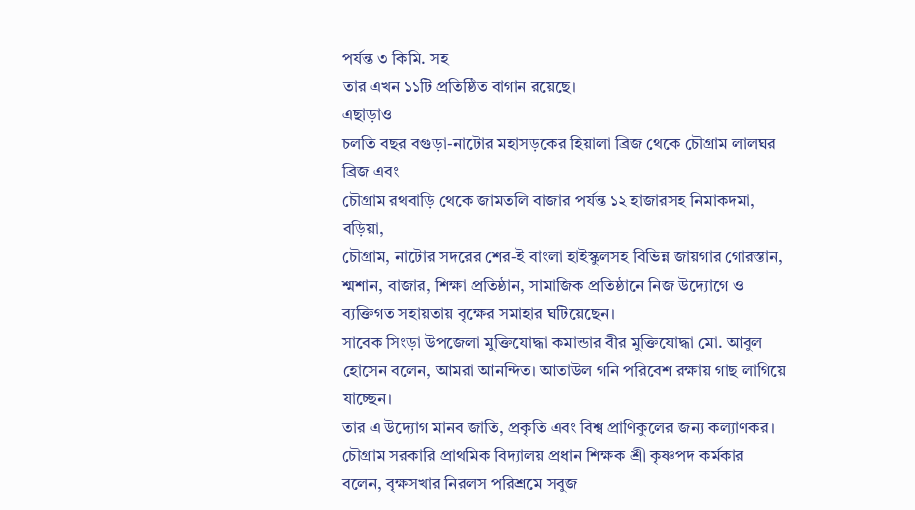পর্যন্ত ৩ কিমি. সহ
তার এখন ১১টি প্রতিষ্ঠিত বাগান রয়েছে।
এছাড়াও
চলতি বছর বগুড়া-নাটোর মহাসড়কের হিয়ালা ব্রিজ থেকে চৌগ্রাম লালঘর ব্রিজ এবং
চৌগ্রাম রথবাড়ি থেকে জামতলি বাজার পর্যন্ত ১২ হাজারসহ নিমাকদমা, বড়িয়া,
চৌগ্রাম, নাটোর সদরের শের-ই বাংলা হাইস্কুলসহ বিভিন্ন জায়গার গোরস্তান,
শ্মশান, বাজার, শিক্ষা প্রতিষ্ঠান, সামাজিক প্রতিষ্ঠানে নিজ উদ্যোগে ও
ব্যক্তিগত সহায়তায় বৃক্ষের সমাহার ঘটিয়েছেন।
সাবেক সিংড়া উপজেলা মুক্তিযোদ্ধা কমান্ডার বীর মুক্তিযোদ্ধা মো. আবুল
হোসেন বলেন, আমরা আনন্দিত। আতাউল গনি পরিবেশ রক্ষায় গাছ লাগিয়ে যাচ্ছেন।
তার এ উদ্যোগ মানব জাতি, প্রকৃতি এবং বিশ্ব প্রাণিকুলের জন্য কল্যাণকর।
চৌগ্রাম সরকারি প্রাথমিক বিদ্যালয় প্রধান শিক্ষক শ্রী কৃষ্ণপদ কর্মকার
বলেন, বৃক্ষসখার নিরলস পরিশ্রমে সবুজ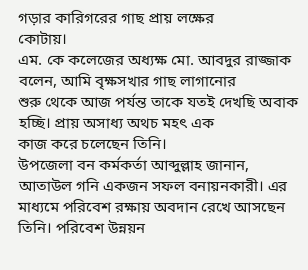গড়ার কারিগরের গাছ প্রায় লক্ষের
কোটায়।
এম. কে কলেজের অধ্যক্ষ মো. আবদুর রাজ্জাক বলেন, আমি বৃক্ষসখার গাছ লাগানোর
শুরু থেকে আজ পর্যন্ত তাকে যতই দেখছি অবাক হচ্ছি। প্রায় অসাধ্য অথচ মহৎ এক
কাজ করে চলেছেন তিনি।
উপজেলা বন কর্মকর্তা আব্দুল্লাহ জানান, আতাউল গনি একজন সফল বনায়নকারী। এর
মাধ্যমে পরিবেশ রক্ষায় অবদান রেখে আসছেন তিনি। পরিবেশ উন্নয়ন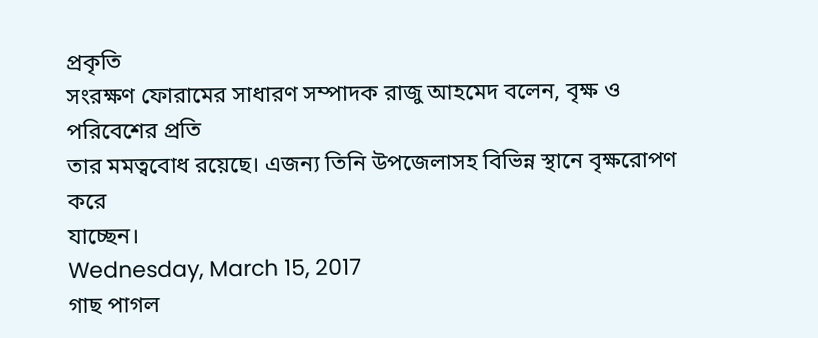প্রকৃতি
সংরক্ষণ ফোরামের সাধারণ সম্পাদক রাজু আহমেদ বলেন, বৃক্ষ ও পরিবেশের প্রতি
তার মমত্ববোধ রয়েছে। এজন্য তিনি উপজেলাসহ বিভিন্ন স্থানে বৃক্ষরোপণ করে
যাচ্ছেন।
Wednesday, March 15, 2017
গাছ পাগল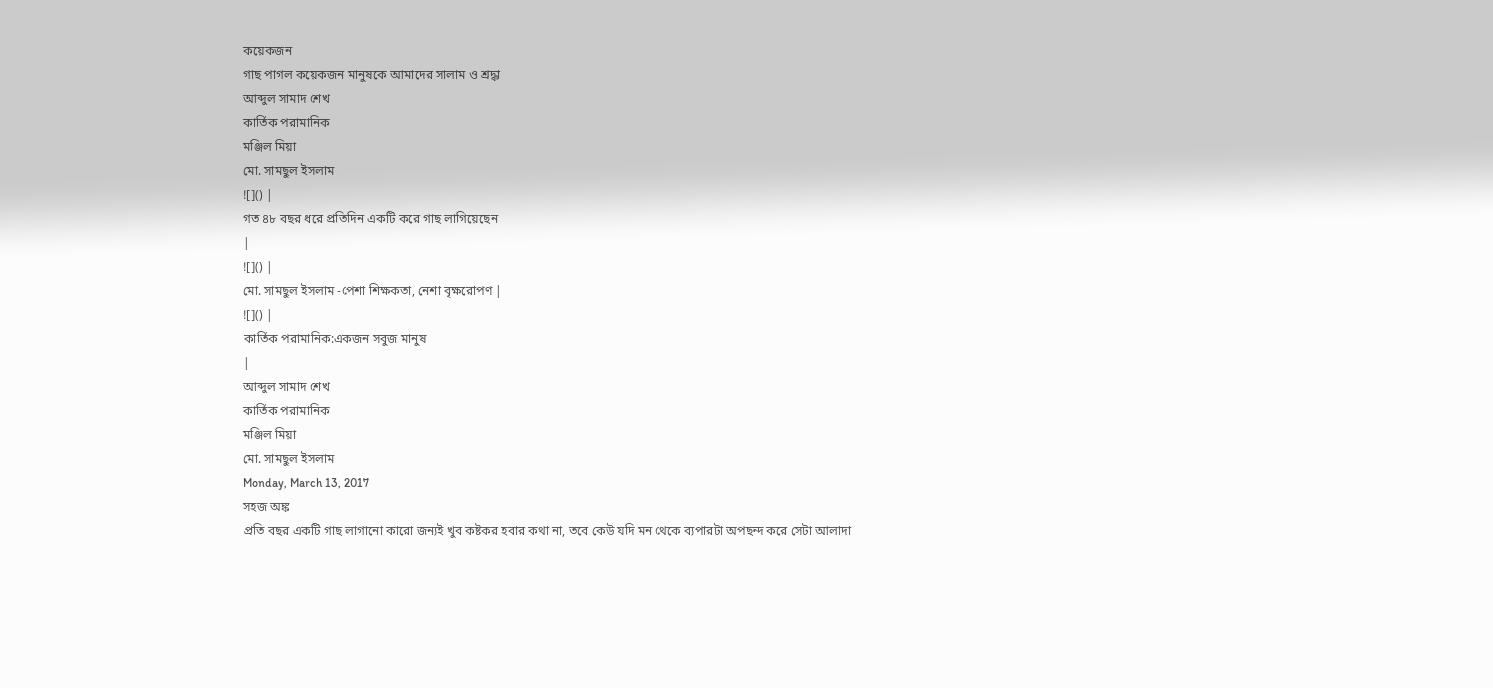কয়েকজন
গাছ পাগল কয়েকজন মানুষকে আমাদের সালাম ও শ্রদ্ধা
আব্দুল সামাদ শেখ
কার্তিক পরামানিক
মঞ্জিল মিয়া
মো. সামছুল ইসলাম
![]() |
গত ৪৮ বছর ধরে প্রতিদিন একটি করে গাছ লাগিয়েছেন
|
![]() |
মো. সামছুল ইসলাম -পেশা শিক্ষকতা, নেশা বৃক্ষরোপণ |
![]() |
কার্তিক পরামানিক:একজন সবুজ মানুষ
|
আব্দুল সামাদ শেখ
কার্তিক পরামানিক
মঞ্জিল মিয়া
মো. সামছুল ইসলাম
Monday, March 13, 2017
সহজ অঙ্ক
প্রতি বছর একটি গাছ লাগানো কারো জন্যই খুব কষ্টকর হবার কথা না, তবে কেউ যদি মন থেকে ব্যপারটা অপছন্দ করে সেটা আলাদা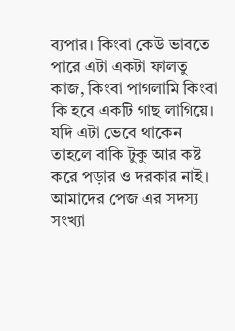ব্যপার। কিংবা কেউ ভাবতে পারে এটা একটা ফালতু কাজ, কিংবা পাগলামি কিংবা কি হবে একটি গাছ লাগিয়ে। যদি এটা ভেবে থাকেন তাহলে বাকি টুকু আর কষ্ট করে পড়ার ও দরকার নাই।
আমাদের পেজ এর সদস্য সংখ্যা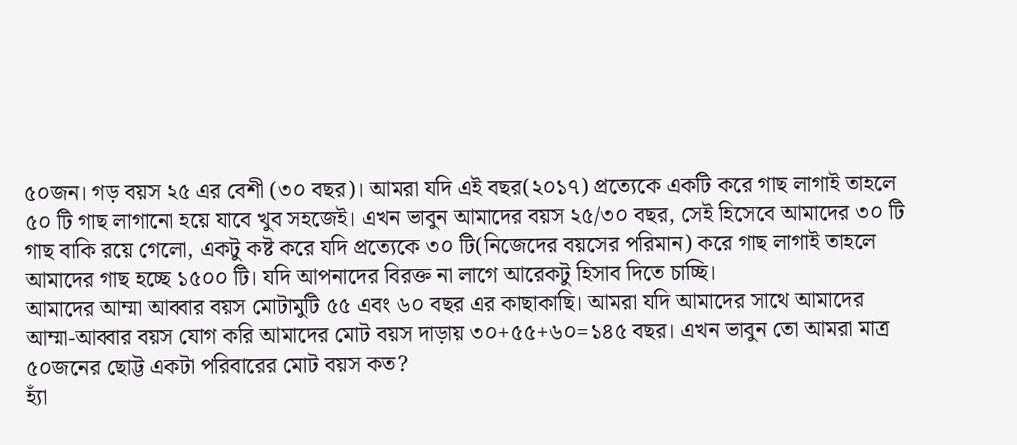৫০জন। গড় বয়স ২৫ এর বেশী (৩০ বছর)। আমরা যদি এই বছর(২০১৭) প্রত্যেকে একটি করে গাছ লাগাই তাহলে ৫০ টি গাছ লাগানো হয়ে যাবে খুব সহজেই। এখন ভাবুন আমাদের বয়স ২৫/৩০ বছর, সেই হিসেবে আমাদের ৩০ টি গাছ বাকি রয়ে গেলো, একটু কষ্ট করে যদি প্রত্যেকে ৩০ টি(নিজেদের বয়সের পরিমান) করে গাছ লাগাই তাহলে আমাদের গাছ হচ্ছে ১৫০০ টি। যদি আপনাদের বিরক্ত না লাগে আরেকটু হিসাব দিতে চাচ্ছি।
আমাদের আম্মা আব্বার বয়স মোটামুটি ৫৫ এবং ৬০ বছর এর কাছাকাছি। আমরা যদি আমাদের সাথে আমাদের আম্মা-আব্বার বয়স যোগ করি আমাদের মোট বয়স দাড়ায় ৩০+৫৫+৬০=১৪৫ বছর। এখন ভাবুন তো আমরা মাত্র ৫০জনের ছোট্ট একটা পরিবারের মোট বয়স কত?
হ্যাঁ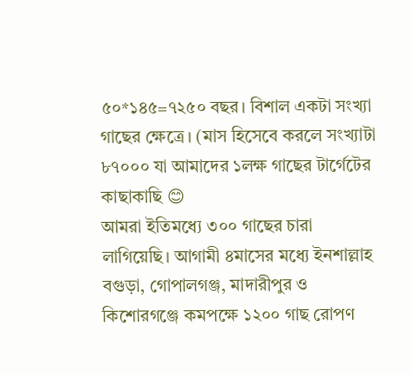৫০*১৪৫=৭২৫০ বছর। বিশাল একটা সংখ্যা গাছের ক্ষেত্রে। (মাস হিসেবে করলে সংখ্যাটা ৮৭০০০ যা আমাদের ১লক্ষ গাছের টার্গেটের কাছাকাছি 😊
আমরা ইতিমধ্যে ৩০০ গাছের চারা লাগিয়েছি। আগামী ৪মাসের মধ্যে ইনশাল্লাহ বগুড়া, গোপালগঞ্জ, মাদারীপুর ও কিশোরগঞ্জে কমপক্ষে ১২০০ গাছ রোপণ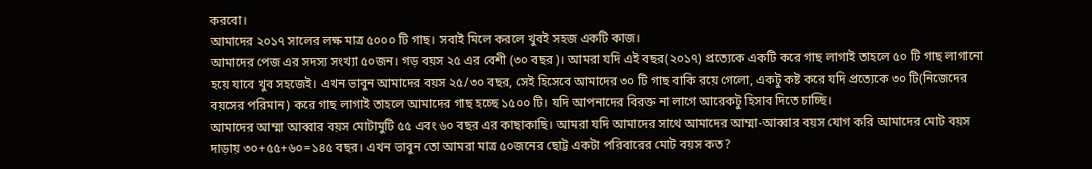করবো।
আমাদের ২০১৭ সালের লক্ষ মাত্র ৫০০০ টি গাছ। সবাই মিলে করলে খুবই সহজ একটি কাজ।
আমাদের পেজ এর সদস্য সংখ্যা ৫০জন। গড় বয়স ২৫ এর বেশী (৩০ বছর)। আমরা যদি এই বছর(২০১৭) প্রত্যেকে একটি করে গাছ লাগাই তাহলে ৫০ টি গাছ লাগানো হয়ে যাবে খুব সহজেই। এখন ভাবুন আমাদের বয়স ২৫/৩০ বছর, সেই হিসেবে আমাদের ৩০ টি গাছ বাকি রয়ে গেলো, একটু কষ্ট করে যদি প্রত্যেকে ৩০ টি(নিজেদের বয়সের পরিমান) করে গাছ লাগাই তাহলে আমাদের গাছ হচ্ছে ১৫০০ টি। যদি আপনাদের বিরক্ত না লাগে আরেকটু হিসাব দিতে চাচ্ছি।
আমাদের আম্মা আব্বার বয়স মোটামুটি ৫৫ এবং ৬০ বছর এর কাছাকাছি। আমরা যদি আমাদের সাথে আমাদের আম্মা-আব্বার বয়স যোগ করি আমাদের মোট বয়স দাড়ায় ৩০+৫৫+৬০=১৪৫ বছর। এখন ভাবুন তো আমরা মাত্র ৫০জনের ছোট্ট একটা পরিবারের মোট বয়স কত?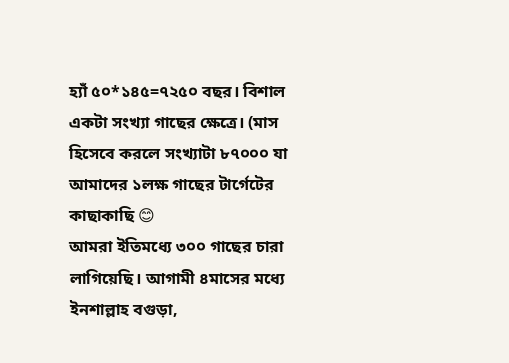হ্যাঁ ৫০*১৪৫=৭২৫০ বছর। বিশাল একটা সংখ্যা গাছের ক্ষেত্রে। (মাস হিসেবে করলে সংখ্যাটা ৮৭০০০ যা আমাদের ১লক্ষ গাছের টার্গেটের কাছাকাছি 😊
আমরা ইতিমধ্যে ৩০০ গাছের চারা লাগিয়েছি। আগামী ৪মাসের মধ্যে ইনশাল্লাহ বগুড়া,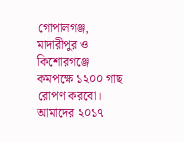গোপালগঞ্জ, মাদারীপুর ও কিশোরগঞ্জে কমপক্ষে ১২০০ গাছ রোপণ করবো।
আমাদের ২০১৭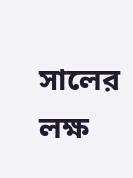সালের লক্ষ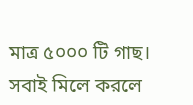মাত্র ৫০০০ টি গাছ। সবাই মিলে করলে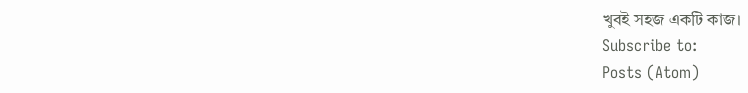খুবই সহজ একটি কাজ।
Subscribe to:
Posts (Atom)